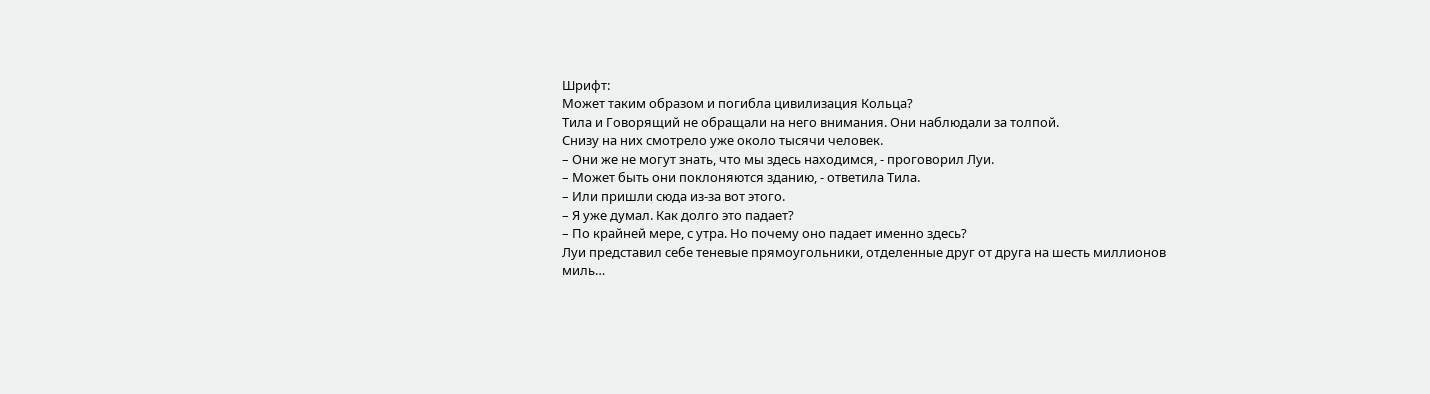Шрифт:
Может таким образом и погибла цивилизация Кольца?
Тила и Говорящий не обращали на него внимания. Они наблюдали за толпой.
Снизу на них смотрело уже около тысячи человек.
– Они же не могут знать, что мы здесь находимся, - проговорил Луи.
– Может быть они поклоняются зданию, - ответила Тила.
– Или пришли сюда из-за вот этого.
– Я уже думал. Как долго это падает?
– По крайней мере, с утра. Но почему оно падает именно здесь?
Луи представил себе теневые прямоугольники, отделенные друг от друга на шесть миллионов миль…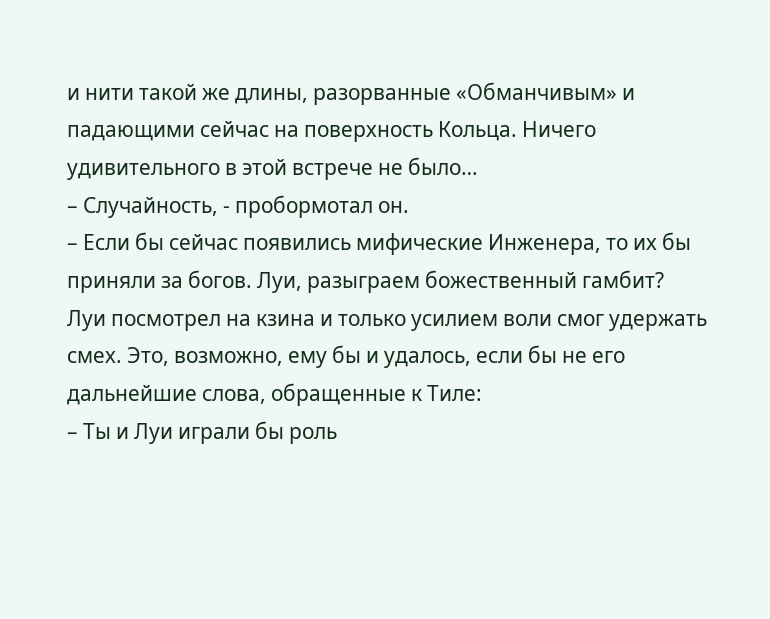и нити такой же длины, разорванные «Обманчивым» и падающими сейчас на поверхность Кольца. Ничего удивительного в этой встрече не было…
– Случайность, - пробормотал он.
– Если бы сейчас появились мифические Инженера, то их бы приняли за богов. Луи, разыграем божественный гамбит?
Луи посмотрел на кзина и только усилием воли смог удержать смех. Это, возможно, ему бы и удалось, если бы не его дальнейшие слова, обращенные к Тиле:
– Ты и Луи играли бы роль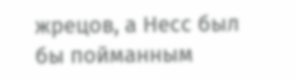жрецов, а Несс был бы пойманным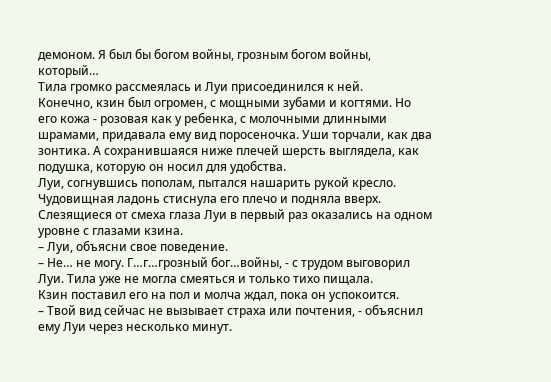демоном. Я был бы богом войны, грозным богом войны, который…
Тила громко рассмеялась и Луи присоединился к ней.
Конечно, кзин был огромен, с мощными зубами и когтями. Но его кожа - розовая как у ребенка, с молочными длинными шрамами, придавала ему вид поросеночка. Уши торчали, как два зонтика. А сохранившаяся ниже плечей шерсть выглядела, как подушка, которую он носил для удобства.
Луи, согнувшись пополам, пытался нашарить рукой кресло.
Чудовищная ладонь стиснула его плечо и подняла вверх. Слезящиеся от смеха глаза Луи в первый раз оказались на одном уровне с глазами кзина.
– Луи, объясни свое поведение.
– Не… не могу. Г…г…грозный бог…войны, - с трудом выговорил Луи. Тила уже не могла смеяться и только тихо пищала.
Кзин поставил его на пол и молча ждал, пока он успокоится.
– Твой вид сейчас не вызывает страха или почтения, - объяснил ему Луи через несколько минут.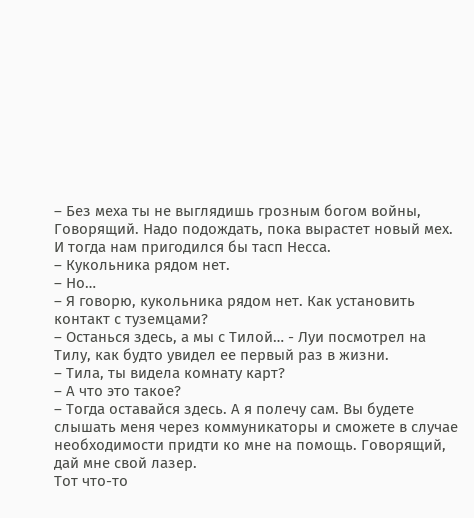– Без меха ты не выглядишь грозным богом войны, Говорящий. Надо подождать, пока вырастет новый мех. И тогда нам пригодился бы тасп Несса.
– Кукольника рядом нет.
– Но…
– Я говорю, кукольника рядом нет. Как установить контакт с туземцами?
– Останься здесь, а мы с Тилой… - Луи посмотрел на Тилу, как будто увидел ее первый раз в жизни.
– Тила, ты видела комнату карт?
– А что это такое?
– Тогда оставайся здесь. А я полечу сам. Вы будете слышать меня через коммуникаторы и сможете в случае необходимости придти ко мне на помощь. Говорящий, дай мне свой лазер.
Тот что-то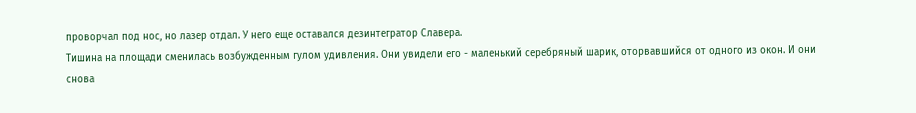проворчал под нос, но лазер отдал. У него еще оставался дезинтегратор Славера.
Тишина на площади сменилась возбужденным гулом удивления. Они увидели его - маленький серебряный шарик, оторвавшийся от одного из окон. И они снова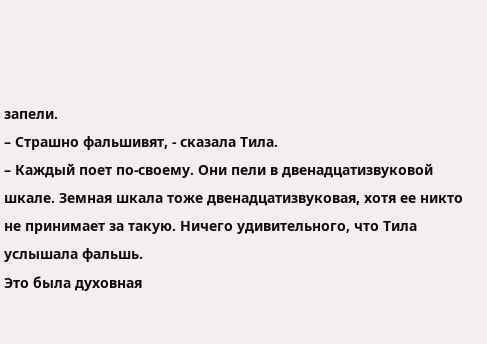запели.
– Страшно фальшивят, - сказала Тила.
– Каждый поет по-своему. Они пели в двенадцатизвуковой шкале. Земная шкала тоже двенадцатизвуковая, хотя ее никто не принимает за такую. Ничего удивительного, что Тила услышала фальшь.
Это была духовная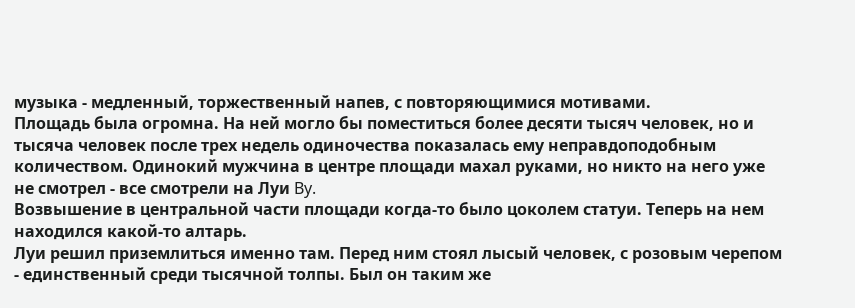музыка - медленный, торжественный напев, с повторяющимися мотивами.
Площадь была огромна. На ней могло бы поместиться более десяти тысяч человек, но и тысяча человек после трех недель одиночества показалась ему неправдоподобным количеством. Одинокий мужчина в центре площади махал руками, но никто на него уже не смотрел - все смотрели на Луи By.
Возвышение в центральной части площади когда-то было цоколем статуи. Теперь на нем находился какой-то алтарь.
Луи решил приземлиться именно там. Перед ним стоял лысый человек, с розовым черепом - единственный среди тысячной толпы. Был он таким же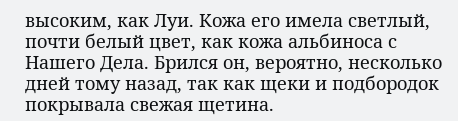высоким, как Луи. Кожа его имела светлый, почти белый цвет, как кожа альбиноса с Нашего Дела. Брился он, вероятно, несколько дней тому назад, так как щеки и подбородок покрывала свежая щетина.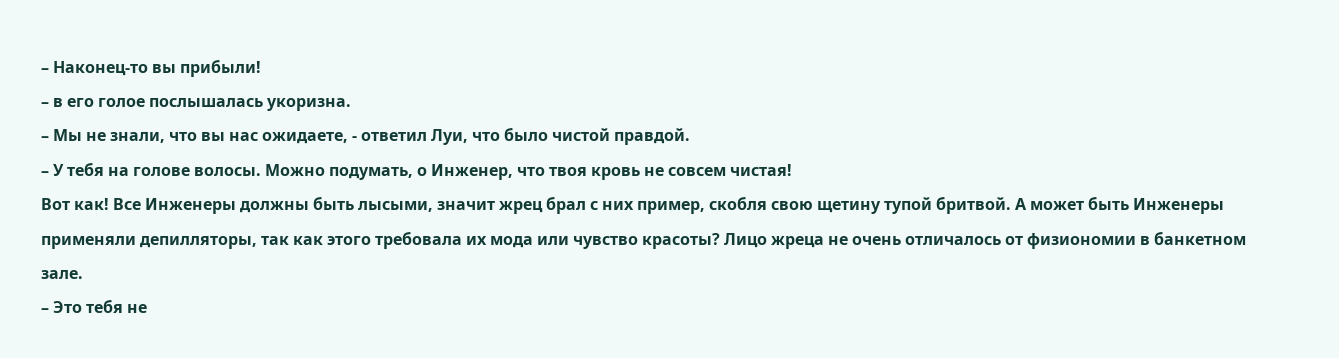– Наконец-то вы прибыли!
– в его голое послышалась укоризна.
– Мы не знали, что вы нас ожидаете, - ответил Луи, что было чистой правдой.
– У тебя на голове волосы. Можно подумать, о Инженер, что твоя кровь не совсем чистая!
Вот как! Все Инженеры должны быть лысыми, значит жрец брал с них пример, скобля свою щетину тупой бритвой. А может быть Инженеры применяли депилляторы, так как этого требовала их мода или чувство красоты? Лицо жреца не очень отличалось от физиономии в банкетном зале.
– Это тебя не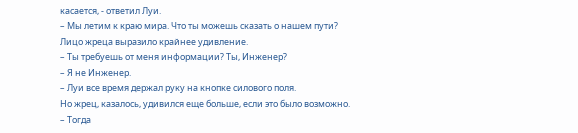касается, - ответил Луи.
– Мы летим к краю мира. Что ты можешь сказать о нашем пути?
Лицо жреца выразило крайнее удивление.
– Ты требуешь от меня информации? Ты, Инженер?
– Я не Инженер.
– Луи все время держал руку на кнопке силового поля.
Но жрец, казалось, удивился еще больше, если это было возможно.
– Тогда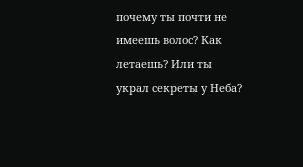почему ты почти не имеешь волос? Как летаешь? Или ты украл секреты у Неба?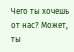Чего ты хочешь от нас? Может, ты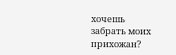хочешь забрать моих прихожан?